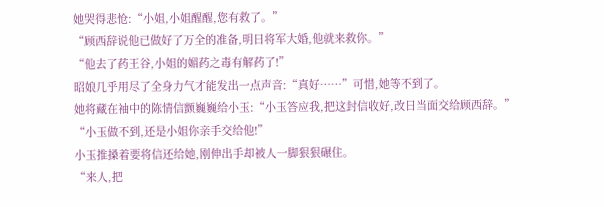她哭得悲怆:“小姐,小姐醒醒,您有救了。”
“顾西辞说他已做好了万全的准备,明日将军大婚,他就来救你。”
“他去了药王谷,小姐的媚药之毒有解药了!”
昭娘几乎用尽了全身力气才能发出一点声音:“真好……”可惜,她等不到了。
她将藏在袖中的陈情信颤巍巍给小玉:“小玉答应我,把这封信收好,改日当面交给顾西辞。”
“小玉做不到,还是小姐你亲手交给他!”
小玉推搡着要将信还给她,刚伸出手却被人一脚狠狠碾住。
“来人,把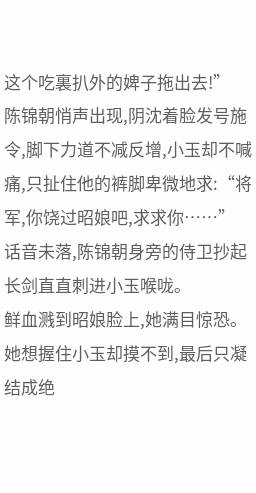这个吃裏扒外的婢子拖出去!”
陈锦朝悄声出现,阴沈着脸发号施令,脚下力道不减反增,小玉却不喊痛,只扯住他的裤脚卑微地求:“将军,你饶过昭娘吧,求求你……”
话音未落,陈锦朝身旁的侍卫抄起长剑直直刺进小玉喉咙。
鲜血溅到昭娘脸上,她满目惊恐。
她想握住小玉却摸不到,最后只凝结成绝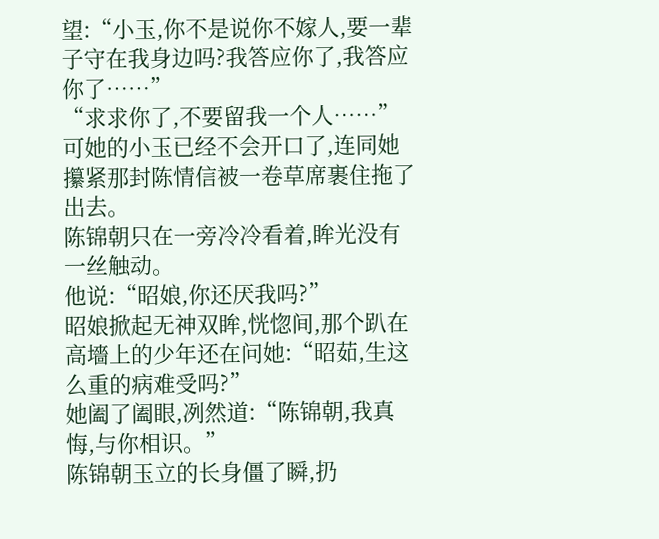望:“小玉,你不是说你不嫁人,要一辈子守在我身边吗?我答应你了,我答应你了……”
“求求你了,不要留我一个人……”
可她的小玉已经不会开口了,连同她攥紧那封陈情信被一卷草席裹住拖了出去。
陈锦朝只在一旁冷冷看着,眸光没有一丝触动。
他说:“昭娘,你还厌我吗?”
昭娘掀起无神双眸,恍惚间,那个趴在高墻上的少年还在问她:“昭茹,生这么重的病难受吗?”
她阖了阖眼,冽然道:“陈锦朝,我真悔,与你相识。”
陈锦朝玉立的长身僵了瞬,扔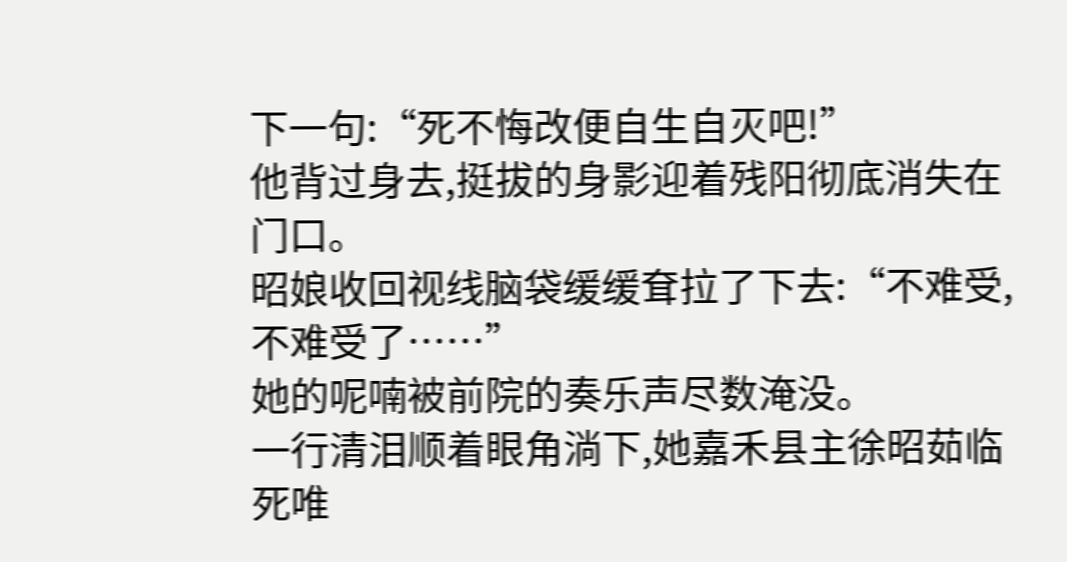下一句:“死不悔改便自生自灭吧!”
他背过身去,挺拔的身影迎着残阳彻底消失在门口。
昭娘收回视线脑袋缓缓耷拉了下去:“不难受,不难受了……”
她的呢喃被前院的奏乐声尽数淹没。
一行清泪顺着眼角淌下,她嘉禾县主徐昭茹临死唯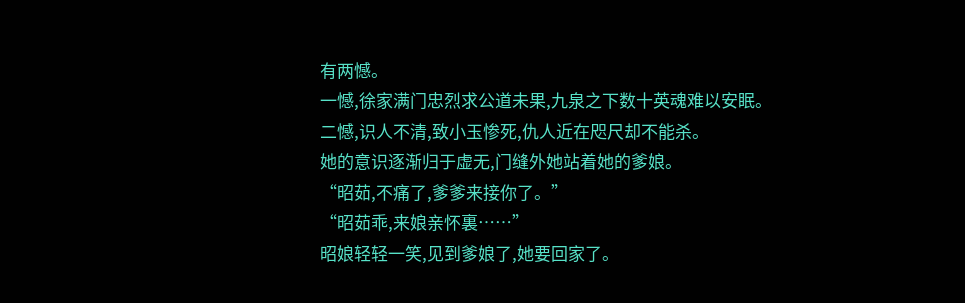有两憾。
一憾,徐家满门忠烈求公道未果,九泉之下数十英魂难以安眠。
二憾,识人不清,致小玉惨死,仇人近在咫尺却不能杀。
她的意识逐渐归于虚无,门缝外她站着她的爹娘。
“昭茹,不痛了,爹爹来接你了。”
“昭茹乖,来娘亲怀裏……”
昭娘轻轻一笑,见到爹娘了,她要回家了。